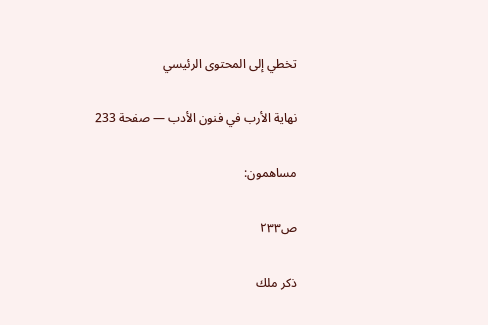تخطي إلى المحتوى الرئيسي

نهاية الأرب في فنون الأدب — صفحة 233

مساهمون:

ص٢٣٣

ذكر ملك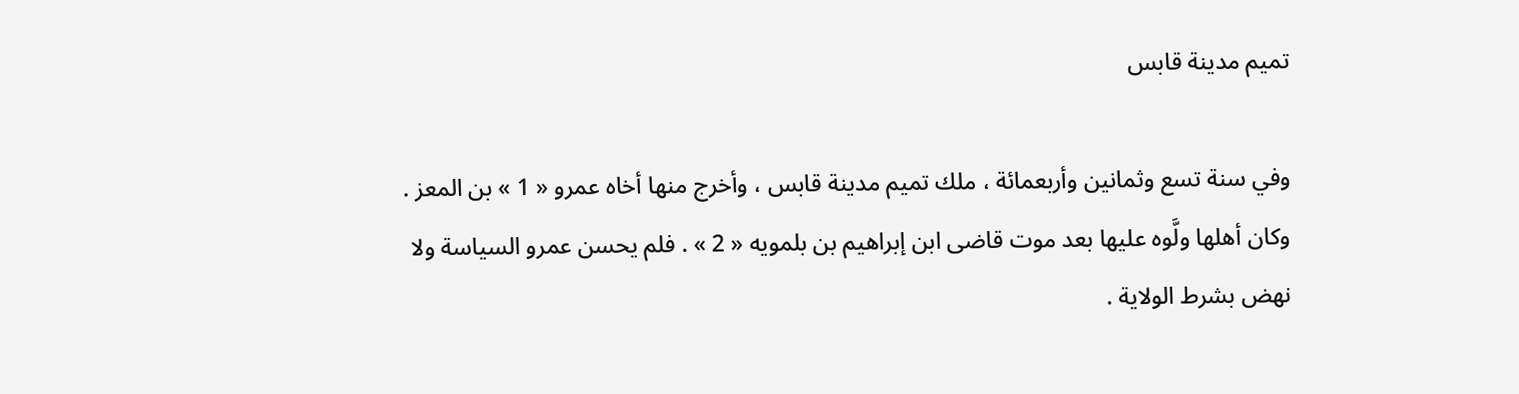تميم مدينة قابس

وفي سنة تسع وثمانين وأربعمائة ، ملك تميم مدينة قابس ، وأخرج منها أخاه عمرو « 1 » بن المعز . وكان أهلها ولَّوه عليها بعد موت قاضى ابن إبراهيم بن بلمويه « 2 » . فلم يحسن عمرو السياسة ولا نهض بشرط الولاية .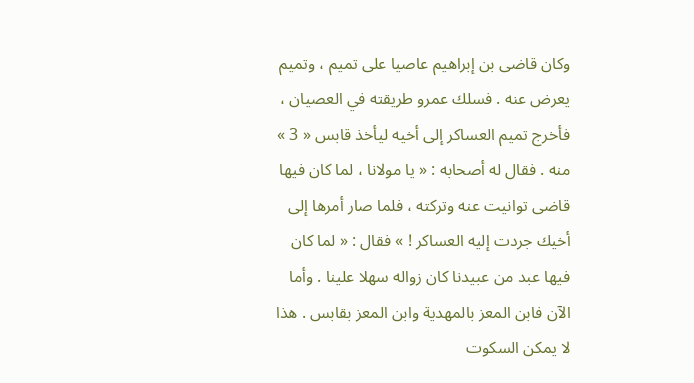وكان قاضى بن إبراهيم عاصيا على تميم ، وتميم يعرض عنه . فسلك عمرو طريقته في العصيان ، فأخرج تميم العساكر إلى أخيه ليأخذ قابس « 3 » منه . فقال له أصحابه : « يا مولانا ، لما كان فيها قاضى توانيت عنه وتركته ، فلما صار أمرها إلى أخيك جردت إليه العساكر ! » فقال : « لما كان فيها عبد من عبيدنا كان زواله سهلا علينا . وأما الآن فابن المعز بالمهدية وابن المعز بقابس . هذا لا يمكن السكوت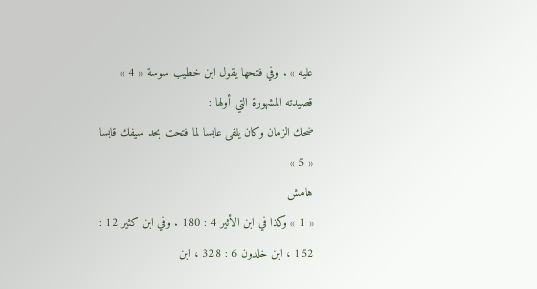عليه » . وفي فتحها يقول ابن خطيب سوسة « 4 » قصيدته المشهورة التي أولها :
ضحك الزمان وكان يلفى عابسا لما فتحت بحد سيفك قابسا « 5 »
هامش
« 1 » وكذا في ابن الأثير 4 : 180 . وفي ابن كثير 12 : 152 ، ابن خلدون 6 : 328 ، ابن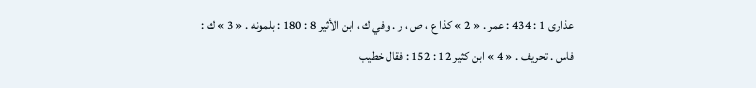عذارى 1 : 434 : عمر . « 2 » كذا ع ، ص ، ر . وفي ك ، ابن الأثير 8 : 180 : بلمونه . « 3 » ك : فاس . تحريف . « 4 » ابن كثير 12 : 152 : فقال خطيب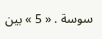سوسة . « 5 » بين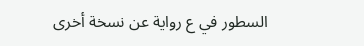السطور في ع رواية عن نسخة أخرى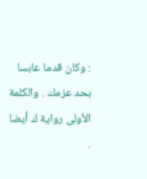: وكان قدما عابسا بحد عزمك . والكلمة الأولى رواية ك أيضا .